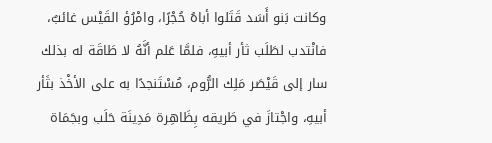وكانت بَنو أَسَد قَتَلوا أباهُ حُجْرًا، وامْرُؤ القَيْس غائبٌ، فانْتدب لطَلَب ثأر أبيهِ، فلمَّا عَلم أنَّهُ لا طَاقَة له بذلك سار إلى قَيْصَر مَلِك الرُّوم، مُسْتَنجدًا به على الأخْذ بثَأر أبيهِ، واجْتازَ في طَريقه بِظَاهِرة مَدِينَة حَلَب وبجَمَاة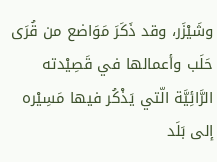وشَيْزَر، وقد ذَكَرَ مَوَاضع من قُرَى حَلَب وأعمالها في قَصِيْدته الرَّائِيَّة الّتي يَذْكُر فيها مَسِيْره إلى بَلَد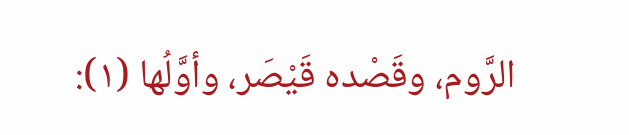الرَّوم، وقَصْده قَيْصَر، وأوَّلُها (١):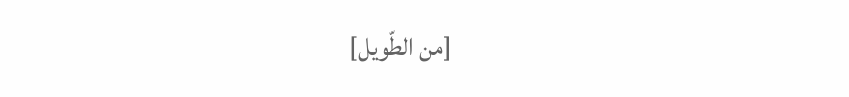[من الطّويل]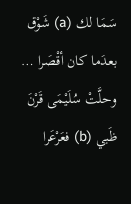سَمَا لك (a) شَوْق بعدَما كان أقْصَرا … وحلَّتْ سُلَيْمَى قَرْنَ ظَبي (b) فعَرْعَرا